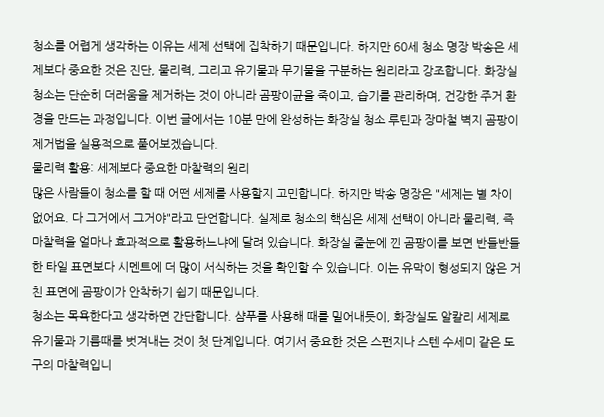청소를 어렵게 생각하는 이유는 세제 선택에 집착하기 때문입니다. 하지만 60세 청소 명장 박송은 세제보다 중요한 것은 진단, 물리력, 그리고 유기물과 무기물을 구분하는 원리라고 강조합니다. 화장실 청소는 단순히 더러움을 제거하는 것이 아니라 곰팡이균을 죽이고, 습기를 관리하며, 건강한 주거 환경을 만드는 과정입니다. 이번 글에서는 10분 만에 완성하는 화장실 청소 루틴과 장마철 벽지 곰팡이 제거법을 실용적으로 풀어보겠습니다.
물리력 활용: 세제보다 중요한 마찰력의 원리
많은 사람들이 청소를 할 때 어떤 세제를 사용할지 고민합니다. 하지만 박송 명장은 "세제는 별 차이 없어요. 다 그거에서 그거야"라고 단언합니다. 실제로 청소의 핵심은 세제 선택이 아니라 물리력, 즉 마찰력을 얼마나 효과적으로 활용하느냐에 달려 있습니다. 화장실 줄눈에 낀 곰팡이를 보면 반들반들한 타일 표면보다 시멘트에 더 많이 서식하는 것을 확인할 수 있습니다. 이는 유막이 형성되지 않은 거친 표면에 곰팡이가 안착하기 쉽기 때문입니다.
청소는 목욕한다고 생각하면 간단합니다. 샴푸를 사용해 때를 밀어내듯이, 화장실도 알칼리 세제로 유기물과 기름때를 벗겨내는 것이 첫 단계입니다. 여기서 중요한 것은 스펀지나 스텐 수세미 같은 도구의 마찰력입니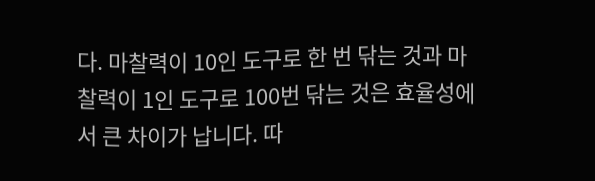다. 마찰력이 10인 도구로 한 번 닦는 것과 마찰력이 1인 도구로 100번 닦는 것은 효율성에서 큰 차이가 납니다. 따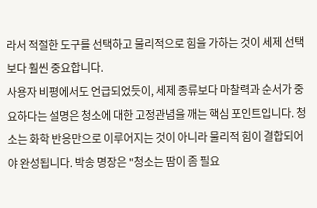라서 적절한 도구를 선택하고 물리적으로 힘을 가하는 것이 세제 선택보다 훨씬 중요합니다.
사용자 비평에서도 언급되었듯이, 세제 종류보다 마찰력과 순서가 중요하다는 설명은 청소에 대한 고정관념을 깨는 핵심 포인트입니다. 청소는 화학 반응만으로 이루어지는 것이 아니라 물리적 힘이 결합되어야 완성됩니다. 박송 명장은 "청소는 땀이 좀 필요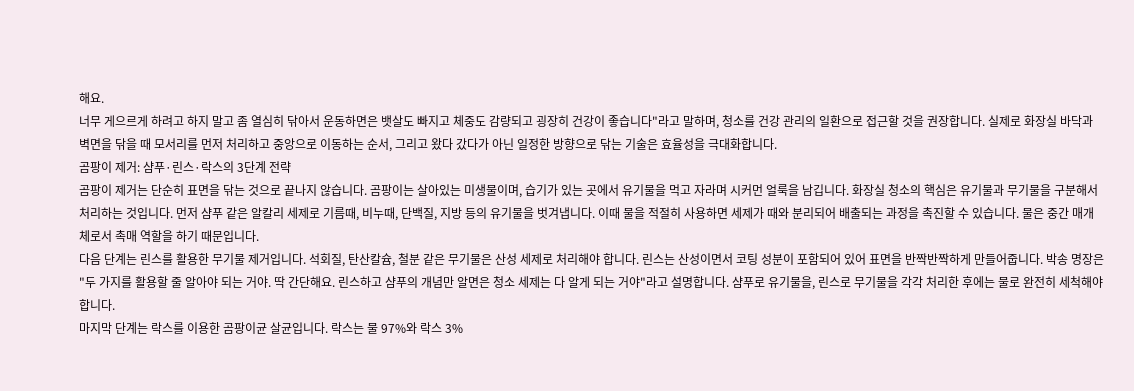해요.
너무 게으르게 하려고 하지 말고 좀 열심히 닦아서 운동하면은 뱃살도 빠지고 체중도 감량되고 굉장히 건강이 좋습니다"라고 말하며, 청소를 건강 관리의 일환으로 접근할 것을 권장합니다. 실제로 화장실 바닥과 벽면을 닦을 때 모서리를 먼저 처리하고 중앙으로 이동하는 순서, 그리고 왔다 갔다가 아닌 일정한 방향으로 닦는 기술은 효율성을 극대화합니다.
곰팡이 제거: 샴푸·린스·락스의 3단계 전략
곰팡이 제거는 단순히 표면을 닦는 것으로 끝나지 않습니다. 곰팡이는 살아있는 미생물이며, 습기가 있는 곳에서 유기물을 먹고 자라며 시커먼 얼룩을 남깁니다. 화장실 청소의 핵심은 유기물과 무기물을 구분해서 처리하는 것입니다. 먼저 샴푸 같은 알칼리 세제로 기름때, 비누때, 단백질, 지방 등의 유기물을 벗겨냅니다. 이때 물을 적절히 사용하면 세제가 때와 분리되어 배출되는 과정을 촉진할 수 있습니다. 물은 중간 매개체로서 촉매 역할을 하기 때문입니다.
다음 단계는 린스를 활용한 무기물 제거입니다. 석회질, 탄산칼슘, 철분 같은 무기물은 산성 세제로 처리해야 합니다. 린스는 산성이면서 코팅 성분이 포함되어 있어 표면을 반짝반짝하게 만들어줍니다. 박송 명장은 "두 가지를 활용할 줄 알아야 되는 거야. 딱 간단해요. 린스하고 샴푸의 개념만 알면은 청소 세제는 다 알게 되는 거야"라고 설명합니다. 샴푸로 유기물을, 린스로 무기물을 각각 처리한 후에는 물로 완전히 세척해야 합니다.
마지막 단계는 락스를 이용한 곰팡이균 살균입니다. 락스는 물 97%와 락스 3%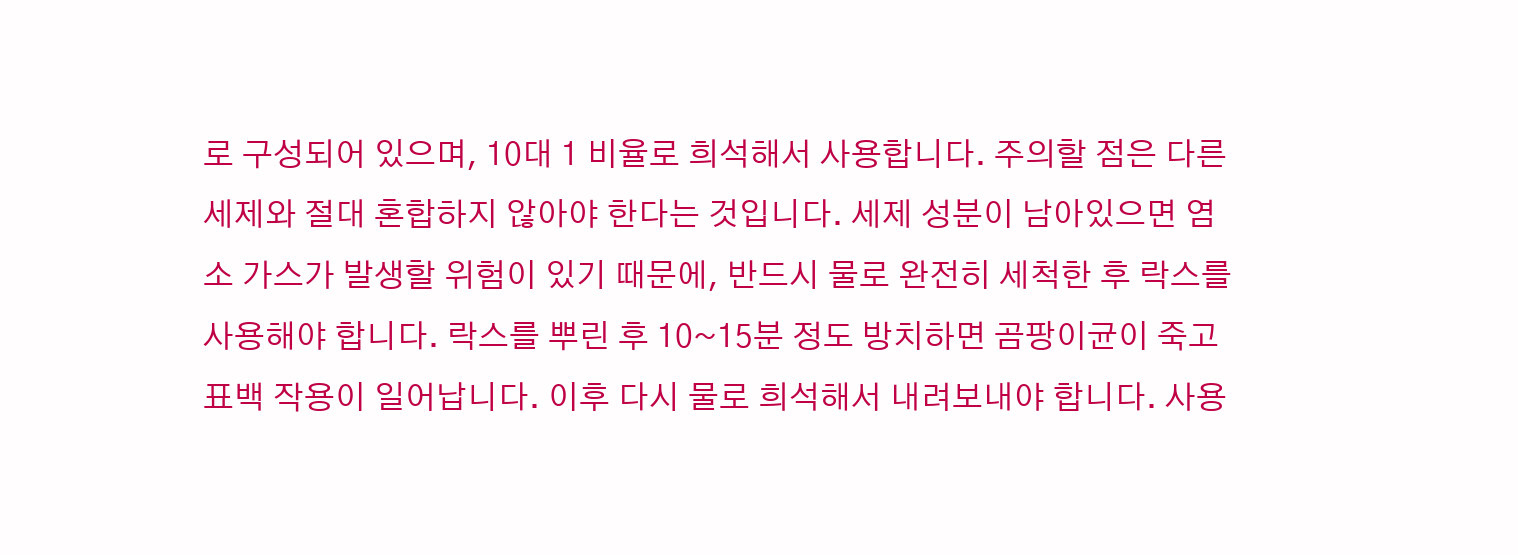로 구성되어 있으며, 10대 1 비율로 희석해서 사용합니다. 주의할 점은 다른 세제와 절대 혼합하지 않아야 한다는 것입니다. 세제 성분이 남아있으면 염소 가스가 발생할 위험이 있기 때문에, 반드시 물로 완전히 세척한 후 락스를 사용해야 합니다. 락스를 뿌린 후 10~15분 정도 방치하면 곰팡이균이 죽고 표백 작용이 일어납니다. 이후 다시 물로 희석해서 내려보내야 합니다. 사용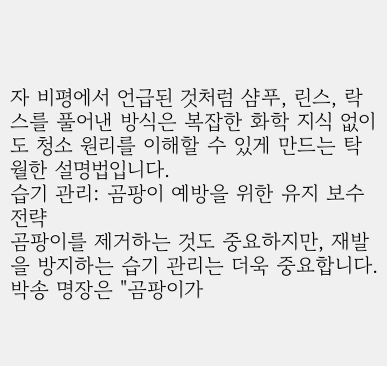자 비평에서 언급된 것처럼 샴푸, 린스, 락스를 풀어낸 방식은 복잡한 화학 지식 없이도 청소 원리를 이해할 수 있게 만드는 탁월한 설명법입니다.
습기 관리: 곰팡이 예방을 위한 유지 보수 전략
곰팡이를 제거하는 것도 중요하지만, 재발을 방지하는 습기 관리는 더욱 중요합니다. 박송 명장은 "곰팡이가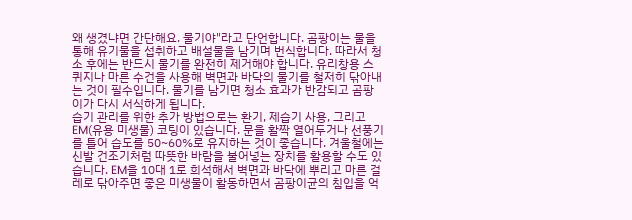왜 생겼냐면 간단해요. 물기야"라고 단언합니다. 곰팡이는 물을 통해 유기물을 섭취하고 배설물을 남기며 번식합니다. 따라서 청소 후에는 반드시 물기를 완전히 제거해야 합니다. 유리창용 스퀴지나 마른 수건을 사용해 벽면과 바닥의 물기를 철저히 닦아내는 것이 필수입니다. 물기를 남기면 청소 효과가 반감되고 곰팡이가 다시 서식하게 됩니다.
습기 관리를 위한 추가 방법으로는 환기, 제습기 사용, 그리고 EM(유용 미생물) 코팅이 있습니다. 문을 활짝 열어두거나 선풍기를 틀어 습도를 50~60%로 유지하는 것이 좋습니다. 겨울철에는 신발 건조기처럼 따뜻한 바람을 불어넣는 장치를 활용할 수도 있습니다. EM을 10대 1로 희석해서 벽면과 바닥에 뿌리고 마른 걸레로 닦아주면 좋은 미생물이 활동하면서 곰팡이균의 침입을 억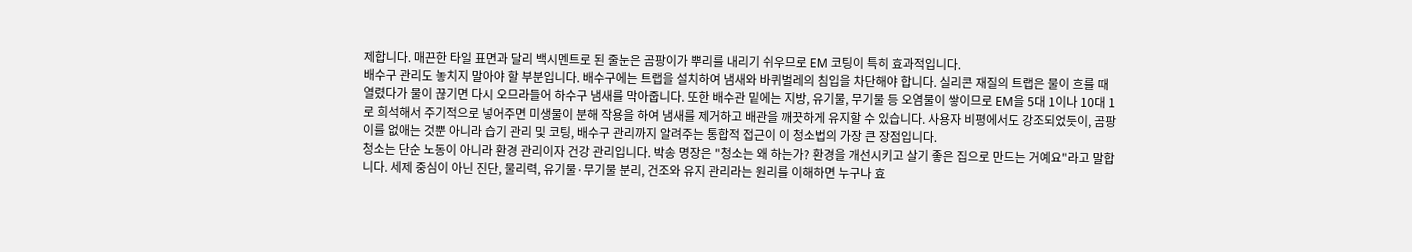제합니다. 매끈한 타일 표면과 달리 백시멘트로 된 줄눈은 곰팡이가 뿌리를 내리기 쉬우므로 EM 코팅이 특히 효과적입니다.
배수구 관리도 놓치지 말아야 할 부분입니다. 배수구에는 트랩을 설치하여 냄새와 바퀴벌레의 침입을 차단해야 합니다. 실리콘 재질의 트랩은 물이 흐를 때 열렸다가 물이 끊기면 다시 오므라들어 하수구 냄새를 막아줍니다. 또한 배수관 밑에는 지방, 유기물, 무기물 등 오염물이 쌓이므로 EM을 5대 1이나 10대 1로 희석해서 주기적으로 넣어주면 미생물이 분해 작용을 하여 냄새를 제거하고 배관을 깨끗하게 유지할 수 있습니다. 사용자 비평에서도 강조되었듯이, 곰팡이를 없애는 것뿐 아니라 습기 관리 및 코팅, 배수구 관리까지 알려주는 통합적 접근이 이 청소법의 가장 큰 장점입니다.
청소는 단순 노동이 아니라 환경 관리이자 건강 관리입니다. 박송 명장은 "청소는 왜 하는가? 환경을 개선시키고 살기 좋은 집으로 만드는 거예요"라고 말합니다. 세제 중심이 아닌 진단, 물리력, 유기물·무기물 분리, 건조와 유지 관리라는 원리를 이해하면 누구나 효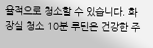율적으로 청소할 수 있습니다. 화장실 청소 10분 루틴은 건강한 주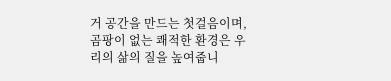거 공간을 만드는 첫걸음이며, 곰팡이 없는 쾌적한 환경은 우리의 삶의 질을 높여줍니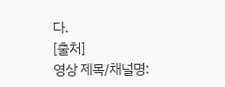다.
[출처]
영상 제목/채널명: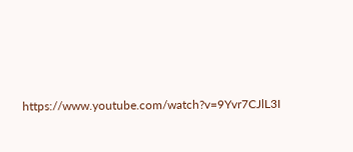https://www.youtube.com/watch?v=9Yvr7CJlL3I